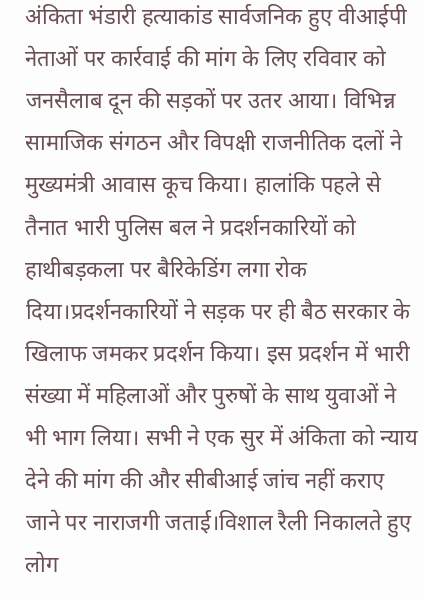अंकिता भंडारी हत्याकांड सार्वजनिक हुए वीआईपी नेताओं पर कार्रवाई की मांग के लिए रविवार को जनसैलाब दून की सड़कों पर उतर आया। विभिन्न सामाजिक संगठन और विपक्षी राजनीतिक दलों ने मुख्यमंत्री आवास कूच किया। हालांकि पहले से तैनात भारी पुलिस बल ने प्रदर्शनकारियों को हाथीबड़कला पर बैरिकेडिंग लगा रोक दिया।प्रदर्शनकारियों ने सड़क पर ही बैठ सरकार के खिलाफ जमकर प्रदर्शन किया। इस प्रदर्शन में भारी संख्या में महिलाओं और पुरुषों के साथ युवाओं ने भी भाग लिया। सभी ने एक सुर में अंकिता को न्याय देने की मांग की और सीबीआई जांच नहीं कराए जाने पर नाराजगी जताई।विशाल रैली निकालते हुए लोग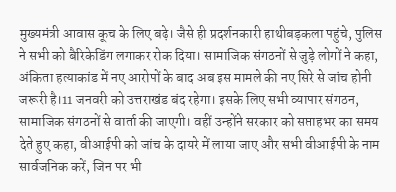मुख्यमंत्री आवास कूच के लिए बढ़े। जैसे ही प्रदर्शनकारी हाथीबड़कला पहुंचे, पुलिस ने सभी को बैरिकेडिंग लगाकर रोक दिया। सामाजिक संगठनों से जुड़े लोगों ने कहा, अंकिता हत्याकांड में नए आरोपों के बाद अब इस मामले की नए सिरे से जांच होनी जरूरी है।11 जनवरी को उत्तराखंड बंद रहेगा। इसके लिए सभी व्यापार संगठन, सामाजिक संगठनों से वार्ता की जाएगी। वहीं उन्होंने सरकार को सप्ताहभर का समय देते हुए कहा, वीआईपी को जांच के दायरे में लाया जाए और सभी वीआईपी के नाम सार्वजनिक करें, जिन पर भी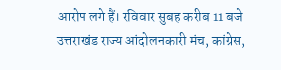आरोप लगे हैं। रविवार सुबह करीब 11 बजे उत्तराखंड राज्य आंदोलनकारी मंच, कांग्रेस,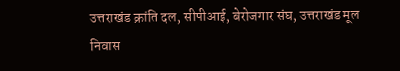उत्तराखंड क्रांति दल, सीपीआई, बेरोजगार संघ, उत्तराखंड मूल निवास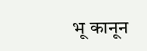भू कानून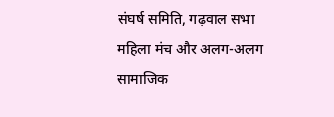संघर्ष समिति, गढ़वाल सभा महिला मंच और अलग-अलग सामाजिक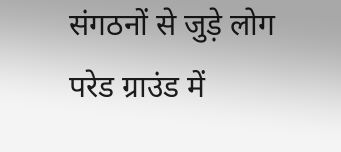संगठनों से जुड़े लोग परेड ग्राउंड में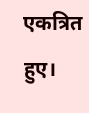एकत्रित हुए।